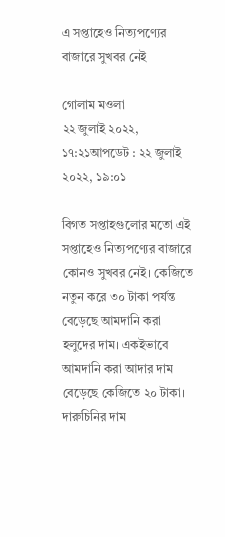এ সপ্তাহেও নিত্যপণ্যের বাজারে সুখবর নেই

গোলাম মওলা
২২ জুলাই ২০২২, ১৭:২১আপডেট : ২২ জুলাই ২০২২, ১৯:০১

বিগত সপ্তাহগুলোর মতো এই সপ্তাহেও নিত্যপণ্যের বাজারে কোনও সুখবর নেই। কেজিতে নতুন করে ৩০ টাকা পর্যন্ত বেড়েছে আমদানি করা হলুদের দাম। একইভাবে আমদানি করা আদার দাম বেড়েছে কেজিতে ২০ টাকা। দারুচিনির দাম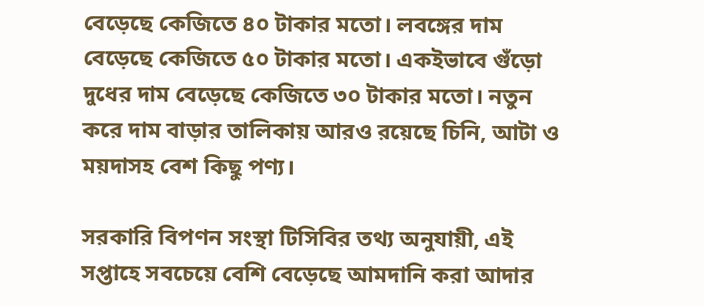বেড়েছে কেজিতে ৪০ টাকার মতো। লবঙ্গের দাম বেড়েছে কেজিতে ৫০ টাকার মতো। একইভাবে গুঁড়ো দুধের দাম বেড়েছে কেজিতে ৩০ টাকার মতো। নতুন করে দাম বাড়ার তালিকায় আরও রয়েছে চিনি, আটা ও ময়দাসহ বেশ কিছু পণ্য।

সরকারি বিপণন সংস্থা টিসিবির তথ্য অনুযায়ী, এই সপ্তাহে সবচেয়ে বেশি বেড়েছে আমদানি করা আদার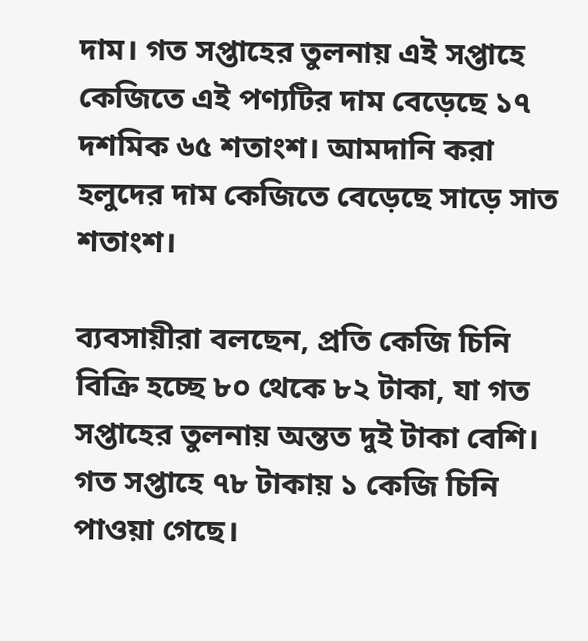দাম। গত সপ্তাহের তুলনায় এই সপ্তাহে কেজিতে এই পণ্যটির দাম বেড়েছে ১৭ দশমিক ৬৫ শতাংশ। আমদানি করা হলুদের দাম কেজিতে বেড়েছে সাড়ে সাত শতাংশ।

ব্যবসায়ীরা বলছেন, প্রতি কেজি চিনি বিক্রি হচ্ছে ৮০ থেকে ৮২ টাকা, যা গত সপ্তাহের তুলনায় অন্তত দুই টাকা বেশি। গত সপ্তাহে ৭৮ টাকায় ১ কেজি চিনি পাওয়া গেছে।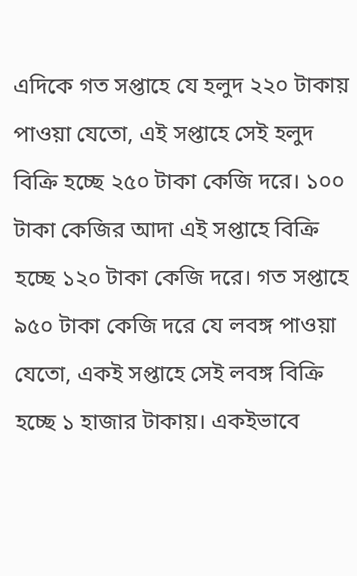এদিকে গত সপ্তাহে যে হলুদ ২২০ টাকায় পাওয়া যেতো, এই সপ্তাহে সেই হলুদ বিক্রি হচ্ছে ২৫০ টাকা কেজি দরে। ১০০ টাকা কেজির আদা এই সপ্তাহে বিক্রি হচ্ছে ১২০ টাকা কেজি দরে। গত সপ্তাহে ৯৫০ টাকা কেজি দরে যে লবঙ্গ পাওয়া যেতো, একই সপ্তাহে সেই লবঙ্গ বিক্রি হচ্ছে ১ হাজার টাকায়। একইভাবে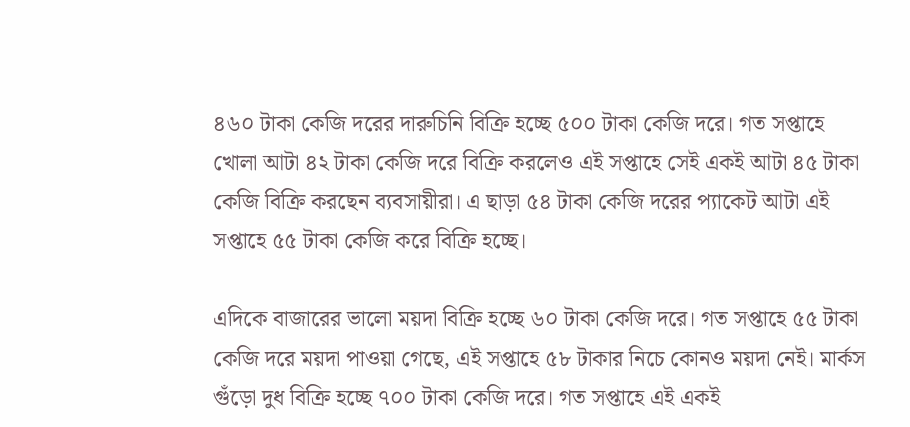৪৬০ টাকা কেজি দরের দারুচিনি বিক্রি হচ্ছে ৫০০ টাকা কেজি দরে। গত সপ্তাহে খোলা আটা ৪২ টাকা কেজি দরে বিক্রি করলেও এই সপ্তাহে সেই একই আটা ৪৫ টাকা কেজি বিক্রি করছেন ব্যবসায়ীরা। এ ছাড়া ৫৪ টাকা কেজি দরের প্যাকেট আটা এই সপ্তাহে ৫৫ টাকা কেজি করে বিক্রি হচ্ছে।

এদিকে বাজারের ভালো ময়দা বিক্রি হচ্ছে ৬০ টাকা কেজি দরে। গত সপ্তাহে ৫৫ টাকা কেজি দরে ময়দা পাওয়া গেছে, এই সপ্তাহে ৫৮ টাকার নিচে কোনও ময়দা নেই। মার্কস গুঁড়ো দুধ বিক্রি হচ্ছে ৭০০ টাকা কেজি দরে। গত সপ্তাহে এই একই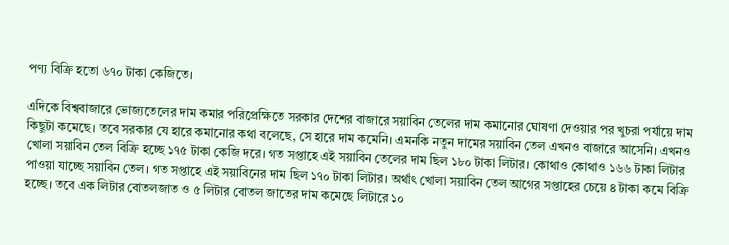পণ্য বিক্রি হতো ৬৭০ টাকা কেজিতে।

এদিকে বিশ্ববাজারে ভোজ্যতেলের দাম কমার পরিপ্রেক্ষিতে সরকার দেশের বাজারে সয়াবিন তেলের দাম কমানোর ঘোষণা দেওয়ার পর খুচরা পর্যায়ে দাম কিছুটা কমেছে। তবে সরকার যে হারে কমানোর কথা বলেছে, সে হারে দাম কমেনি। এমনকি নতুন দামের সয়াবিন তেল এখনও বাজারে আসেনি। এখনও খোলা সয়াবিন তেল বিক্রি হচ্ছে ১৭৫ টাকা কেজি দরে। গত সপ্তাহে এই সয়াবিন তেলের দাম ছিল ১৮০ টাকা লিটার। কোথাও কোথাও ১৬৬ টাকা লিটার পাওয়া যাচ্ছে সয়াবিন তেল। গত সপ্তাহে এই সয়াবিনের দাম ছিল ১৭০ টাকা লিটার। অর্থাৎ খোলা সয়াবিন তেল আগের সপ্তাহের চেয়ে ৪ টাকা কমে বিক্রি হচ্ছে। তবে এক লিটার বোতলজাত ও ৫ লিটার বোতল জাতের দাম কমেছে লিটারে ১০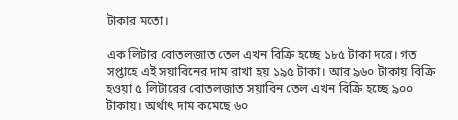টাকার মতো।

এক লিটার বোতলজাত তেল এখন বিক্রি হচ্ছে ১৮৫ টাকা দরে। গত সপ্তাহে এই সয়াবিনের দাম রাখা হয় ১৯৫ টাকা। আর ৯৬০ টাকায় বিক্রি হওয়া ৫ লিটারের বোতলজাত সয়াবিন তেল এখন বিক্রি হচ্ছে ৯০০ টাকায়। অর্থাৎ দাম কমেছে ৬০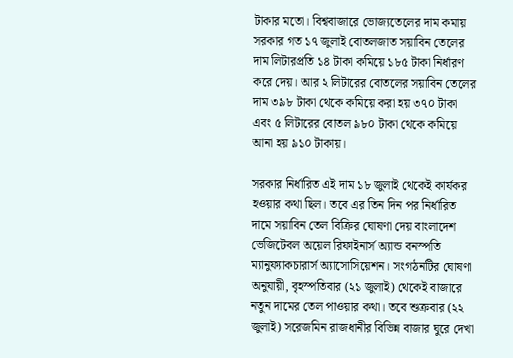টাকার মতো। বিশ্ববাজারে ভোজ্যতেলের দাম কমায় সরকার গত ১৭ জুলাই বোতলজাত সয়াবিন তেলের দাম লিটারপ্রতি ১৪ টাকা কমিয়ে ১৮৫ টাকা নির্ধারণ করে দেয়। আর ২ লিটারের বোতলের সয়াবিন তেলের দাম ৩৯৮ টাকা থেকে কমিয়ে করা হয় ৩৭০ টাকা এবং ৫ লিটারের বোতল ৯৮০ টাকা থেকে কমিয়ে আনা হয় ৯১০ টাকায়।

সরকার নির্ধারিত এই দাম ১৮ জুলাই থেকেই কার্যকর হওয়ার কথা ছিল। তবে এর তিন দিন পর নির্ধারিত দামে সয়াবিন তেল বিক্রির ঘোষণা দেয় বাংলাদেশ ভেজিটেবল অয়েল রিফাইনার্স অ্যান্ড বনস্পতি ম্যানুফ্যাকচারার্স অ্যাসোসিয়েশন। সংগঠনটির ঘোষণা অনুযায়ী, বৃহস্পতিবার (২১ জুলাই) থেকেই বাজারে নতুন দামের তেল পাওয়ার কথা। তবে শুক্রবার (২২ জুলাই) সরেজমিন রাজধানীর বিভিন্ন বাজার ঘুরে দেখা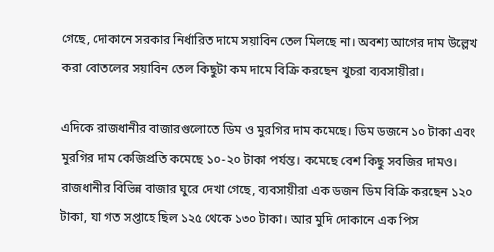গেছে, দোকানে সরকার নির্ধারিত দামে সয়াবিন তেল মিলছে না। অবশ্য আগের দাম উল্লেখ করা বোতলের সয়াবিন তেল কিছুটা কম দামে বিক্রি করছেন খুচরা ব্যবসায়ীরা।

এদিকে রাজধানীর বাজারগুলোতে ডিম ও মুরগির দাম কমেছে। ডিম ডজনে ১০ টাকা এবং মুরগির দাম কেজিপ্রতি কমেছে ১০-২০ টাকা পর্যন্ত। কমেছে বেশ কিছু সবজির দামও। রাজধানীর বিভিন্ন বাজার ঘুরে দেখা গেছে, ব্যবসায়ীরা এক ডজন ডিম বিক্রি করছেন ১২০ টাকা, যা গত সপ্তাহে ছিল ১২৫ থেকে ১৩০ টাকা। আর মুদি দোকানে এক পিস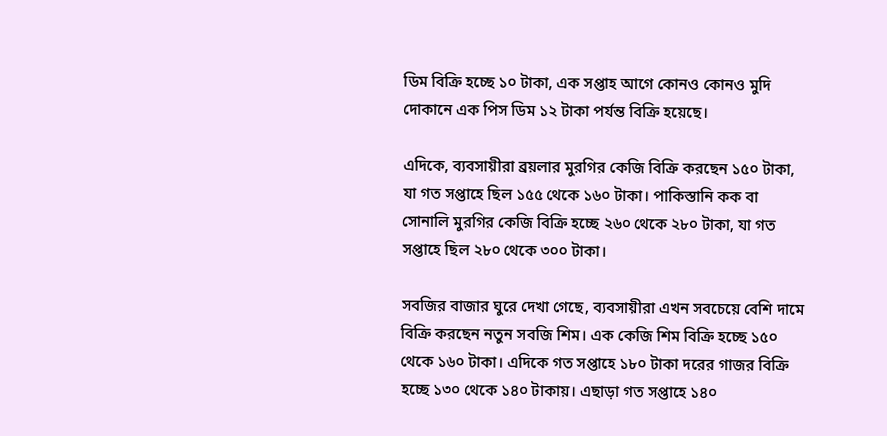ডিম বিক্রি হচ্ছে ১০ টাকা, এক সপ্তাহ আগে কোনও কোনও মুদি দোকানে এক পিস ডিম ১২ টাকা পর্যন্ত বিক্রি হয়েছে।

এদিকে, ব্যবসায়ীরা ব্রয়লার মুরগির কেজি বিক্রি করছেন ১৫০ টাকা, যা গত সপ্তাহে ছিল ১৫৫ থেকে ১৬০ টাকা। পাকিস্তানি কক বা সোনালি মুরগির কেজি বিক্রি হচ্ছে ২৬০ থেকে ২৮০ টাকা, যা গত সপ্তাহে ছিল ২৮০ থেকে ৩০০ টাকা।

সবজির বাজার ঘুরে দেখা গেছে, ব্যবসায়ীরা এখন সবচেয়ে বেশি দামে বিক্রি করছেন নতুন সবজি শিম। এক কেজি শিম বিক্রি হচ্ছে ১৫০ থেকে ১৬০ টাকা। এদিকে গত সপ্তাহে ১৮০ টাকা দরের গাজর বিক্রি হচ্ছে ১৩০ থেকে ১৪০ টাকায়। এছাড়া গত সপ্তাহে ১৪০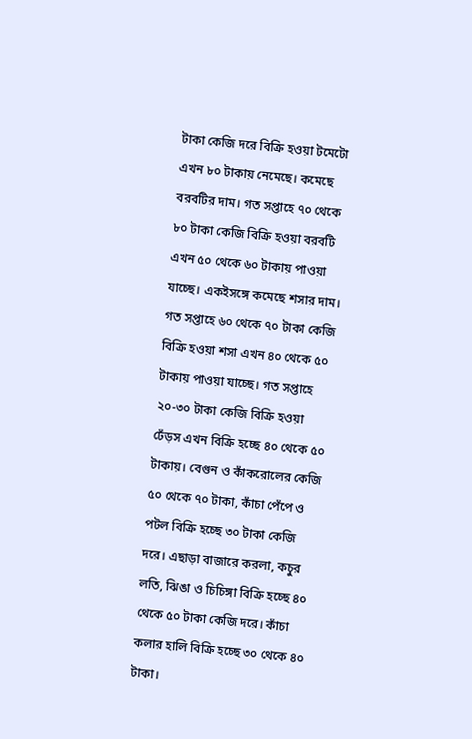টাকা কেজি দরে বিক্রি হওয়া টমেটো এখন ৮০ টাকায় নেমেছে। কমেছে বরবটির দাম। গত সপ্তাহে ৭০ থেকে ৮০ টাকা কেজি বিক্রি হওয়া বরবটি এখন ৫০ থেকে ৬০ টাকায় পাওয়া যাচ্ছে। একইসঙ্গে কমেছে শসার দাম। গত সপ্তাহে ৬০ থেকে ৭০ টাকা কেজি বিক্রি হওয়া শসা এখন ৪০ থেকে ৫০ টাকায় পাওয়া যাচ্ছে। গত সপ্তাহে ২০-৩০ টাকা কেজি বিক্রি হওয়া ঢেঁড়স এখন বিক্রি হচ্ছে ৪০ থেকে ৫০ টাকায়। বেগুন ও কাঁকরোলের কেজি ৫০ থেকে ৭০ টাকা, কাঁচা পেঁপে ও পটল বিক্রি হচ্ছে ৩০ টাকা কেজি দরে। এছাড়া বাজারে করলা, কচুর লতি, ঝিঙা ও চিচিঙ্গা বিক্রি হচ্ছে ৪০ থেকে ৫০ টাকা কেজি দরে। কাঁচা কলার হালি বিক্রি হচ্ছে ৩০ থেকে ৪০ টাকা।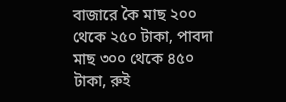বাজারে কৈ মাছ ২০০ থেকে ২৫০ টাকা, পাবদা মাছ ৩০০ থেকে ৪৫০ টাকা, রুই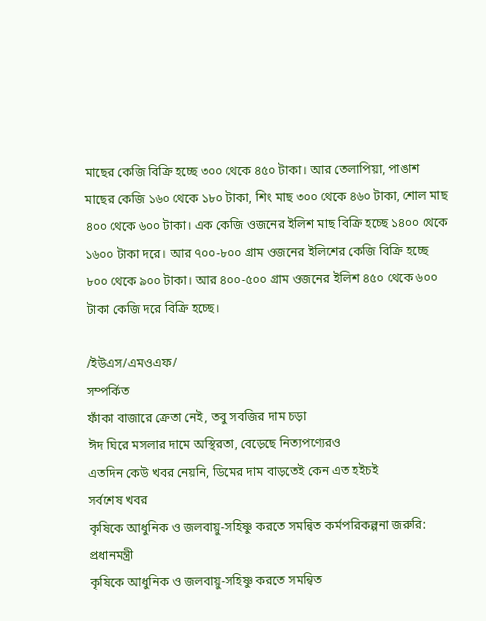মাছের কেজি বিক্রি হচ্ছে ৩০০ থেকে ৪৫০ টাকা। আর তেলাপিয়া, পাঙাশ মাছের কেজি ১৬০ থেকে ১৮০ টাকা, শিং মাছ ৩০০ থেকে ৪৬০ টাকা, শোল মাছ ৪০০ থেকে ৬০০ টাকা। এক কেজি ওজনের ইলিশ মাছ বিক্রি হচ্ছে ১৪০০ থেকে ১৬০০ টাকা দরে। আর ৭০০-৮০০ গ্রাম ওজনের ইলিশের কেজি বিক্রি হচ্ছে ৮০০ থেকে ৯০০ টাকা। আর ৪০০-৫০০ গ্রাম ওজনের ইলিশ ৪৫০ থেকে ৬০০ টাকা কেজি দরে বিক্রি হচ্ছে।

/ইউএস/এমওএফ/
সম্পর্কিত
ফাঁকা বাজারে ক্রেতা নেই, তবু সবজির দাম চড়া
ঈদ ঘিরে মসলার দামে অস্থিরতা, বেড়েছে নিত্যপণ্যেরও
এতদিন কেউ খবর নেয়নি, ডিমের দাম বাড়তেই কেন এত হইচই
সর্বশেষ খবর
কৃষিকে আধুনিক ও জলবায়ু-সহিষ্ণু করতে সমন্বিত কর্মপরিকল্পনা জরুরি: প্রধানমন্ত্রী
কৃষিকে আধুনিক ও জলবায়ু-সহিষ্ণু করতে সমন্বিত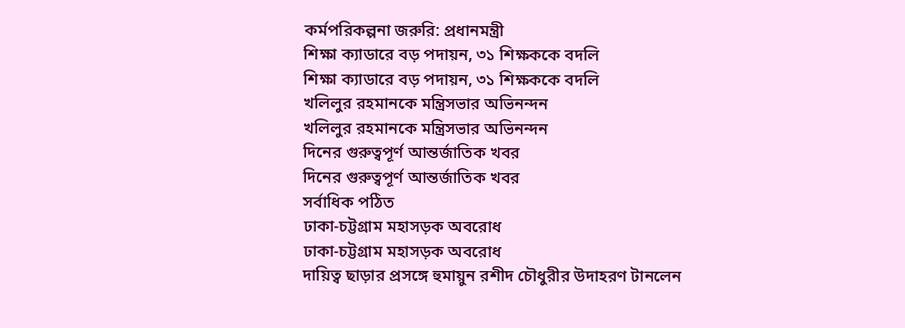কর্মপরিকল্পনা জরুরি: প্রধানমন্ত্রী
শিক্ষা ক্যাডারে বড় পদায়ন, ৩১ শিক্ষককে বদলি
শিক্ষা ক্যাডারে বড় পদায়ন, ৩১ শিক্ষককে বদলি
খলিলুর রহমানকে মন্ত্রিসভার অভিনন্দন
খলিলুর রহমানকে মন্ত্রিসভার অভিনন্দন
দিনের গুরুত্বপূর্ণ আন্তর্জাতিক খবর
দিনের গুরুত্বপূর্ণ আন্তর্জাতিক খবর
সর্বাধিক পঠিত
ঢাকা-চট্টগ্রাম মহাসড়ক অবরোধ
ঢাকা-চট্টগ্রাম মহাসড়ক অবরোধ
দায়িত্ব ছাড়ার প্রসঙ্গে হুমায়ুন রশীদ চৌধুরীর উদাহরণ টানলেন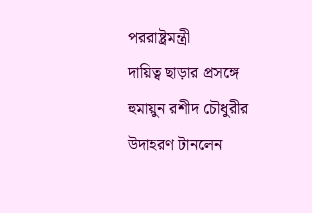পররাষ্ট্রমন্ত্রী
দায়িত্ব ছাড়ার প্রসঙ্গে হুমায়ুন রশীদ চৌধুরীর উদাহরণ টানলেন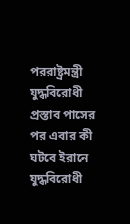পররাষ্ট্রমন্ত্রী
যুদ্ধবিরোধী প্রস্তাব পাসের পর এবার কী ঘটবে ইরানে
যুদ্ধবিরোধী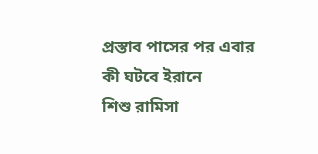প্রস্তাব পাসের পর এবার কী ঘটবে ইরানে
শিশু রামিসা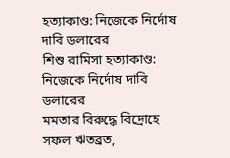হত্যাকাণ্ড: নিজেকে নির্দোষ দাবি ডলারের
শিশু রামিসা হত্যাকাণ্ড: নিজেকে নির্দোষ দাবি ডলারের
মমতার বিরুদ্ধে বিদ্রোহে সফল ঋতব্রত,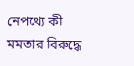নেপথ্যে কী
মমতার বিরুদ্ধে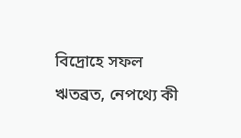বিদ্রোহে সফল ঋতব্রত, নেপথ্যে কী